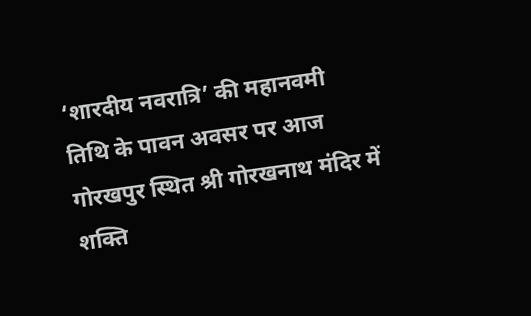‘शारदीय नवरात्रि’ की महानवमी तिथि के पावन अवसर पर आज गोरखपुर स्थित श्री गोरखनाथ मंदिर में शक्ति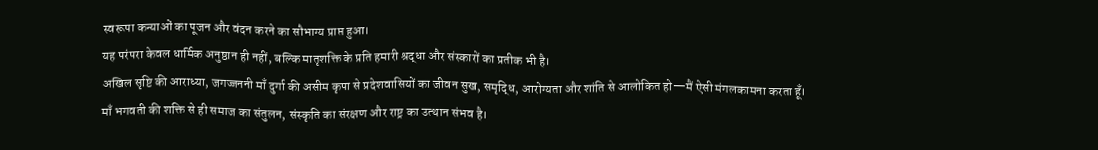स्वरूपा कन्याओं का पूजन और वंदन करने का सौभाग्य प्राप्त हुआ।
यह परंपरा केवल धार्मिक अनुष्ठान ही नहीं, बल्कि मातृशक्ति के प्रति हमारी श्रद्धा और संस्कारों का प्रतीक भी है।
अखिल सृष्टि की आराध्या, जगज्जननी माँ दुर्गा की असीम कृपा से प्रदेशवासियों का जीवन सुख, समृद्धि, आरोग्यता और शांति से आलोकित हो—मैं ऐसी मंगलकामना करता हूँ।
माँ भगवती की शक्ति से ही समाज का संतुलन, संस्कृति का संरक्षण और राष्ट्र का उत्थान संभव है।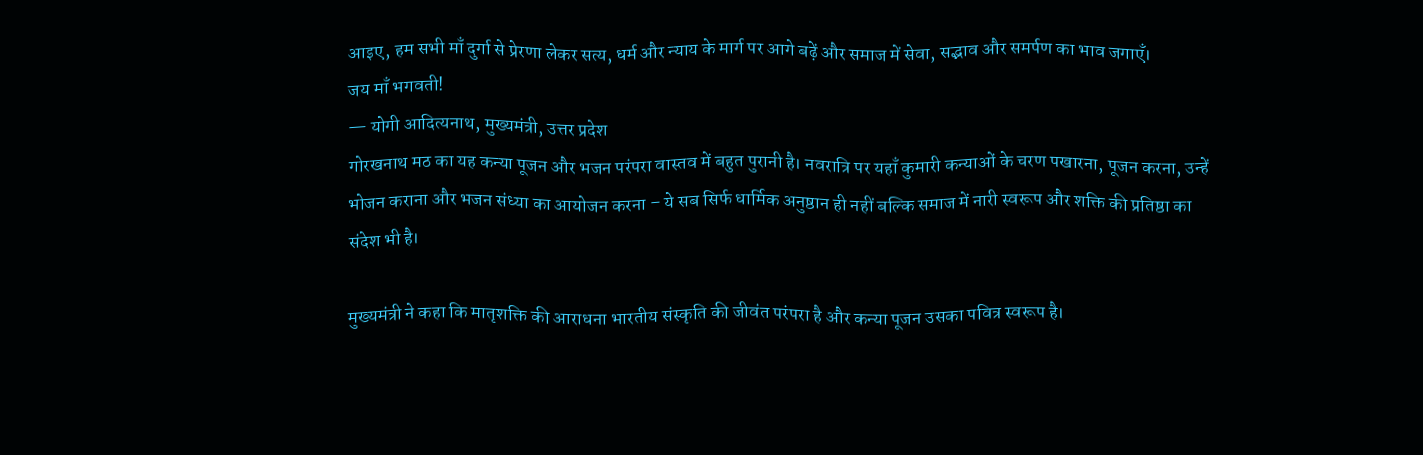आइए, हम सभी माँ दुर्गा से प्रेरणा लेकर सत्य, धर्म और न्याय के मार्ग पर आगे बढ़ें और समाज में सेवा, सद्भाव और समर्पण का भाव जगाएँ।
जय माँ भगवती!
— योगी आदित्यनाथ, मुख्यमंत्री, उत्तर प्रदेश
गोरखनाथ मठ का यह कन्या पूजन और भजन परंपरा वास्तव में बहुत पुरानी है। नवरात्रि पर यहाँ कुमारी कन्याओं के चरण पखारना, पूजन करना, उन्हें भोजन कराना और भजन संध्या का आयोजन करना – ये सब सिर्फ धार्मिक अनुष्ठान ही नहीं बल्कि समाज में नारी स्वरूप और शक्ति की प्रतिष्ठा का संदेश भी है।

मुख्यमंत्री ने कहा कि मातृशक्ति की आराधना भारतीय संस्कृति की जीवंत परंपरा है और कन्या पूजन उसका पवित्र स्वरूप है।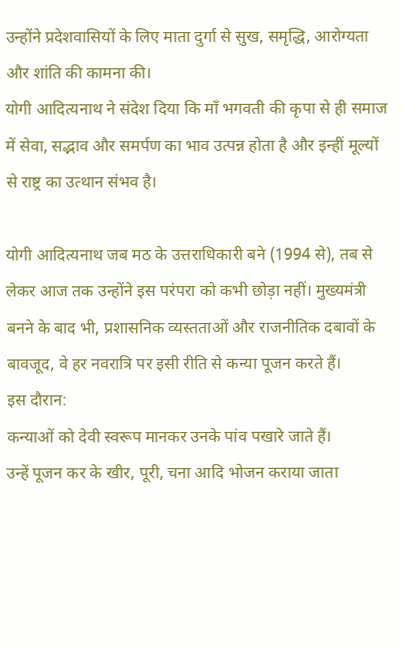उन्होंने प्रदेशवासियों के लिए माता दुर्गा से सुख, समृद्धि, आरोग्यता और शांति की कामना की।
योगी आदित्यनाथ ने संदेश दिया कि माँ भगवती की कृपा से ही समाज में सेवा, सद्भाव और समर्पण का भाव उत्पन्न होता है और इन्हीं मूल्यों से राष्ट्र का उत्थान संभव है।

योगी आदित्यनाथ जब मठ के उत्तराधिकारी बने (1994 से), तब से लेकर आज तक उन्होंने इस परंपरा को कभी छोड़ा नहीं। मुख्यमंत्री बनने के बाद भी, प्रशासनिक व्यस्तताओं और राजनीतिक दबावों के बावजूद, वे हर नवरात्रि पर इसी रीति से कन्या पूजन करते हैं।
इस दौरान:
कन्याओं को देवी स्वरूप मानकर उनके पांव पखारे जाते हैं।
उन्हें पूजन कर के खीर, पूरी, चना आदि भोजन कराया जाता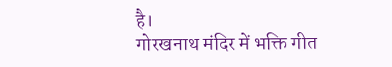है।
गोरखनाथ मंदिर में भक्ति गीत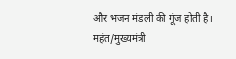और भजन मंडली की गूंज होती है।
महंत/मुख्यमंत्री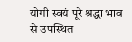योगी स्वयं पूरे श्रद्धा भाव से उपस्थित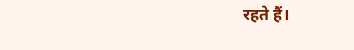रहते हैं।